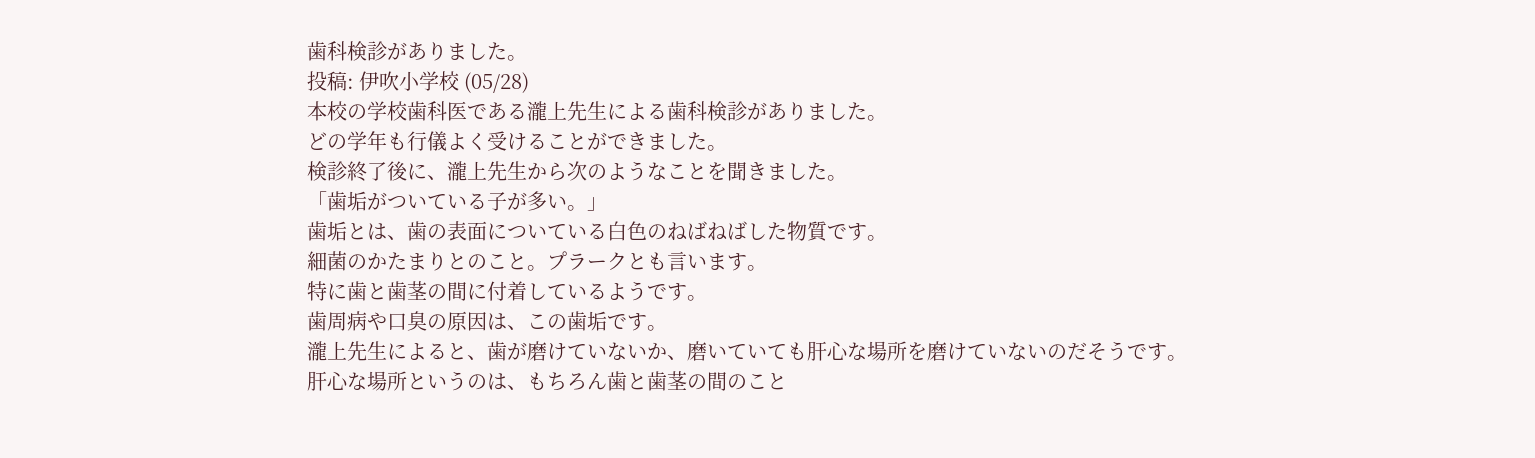歯科検診がありました。
投稿: 伊吹小学校 (05/28)
本校の学校歯科医である瀧上先生による歯科検診がありました。
どの学年も行儀よく受けることができました。
検診終了後に、瀧上先生から次のようなことを聞きました。
「歯垢がついている子が多い。」
歯垢とは、歯の表面についている白色のねばねばした物質です。
細菌のかたまりとのこと。プラークとも言います。
特に歯と歯茎の間に付着しているようです。
歯周病や口臭の原因は、この歯垢です。
瀧上先生によると、歯が磨けていないか、磨いていても肝心な場所を磨けていないのだそうです。
肝心な場所というのは、もちろん歯と歯茎の間のこと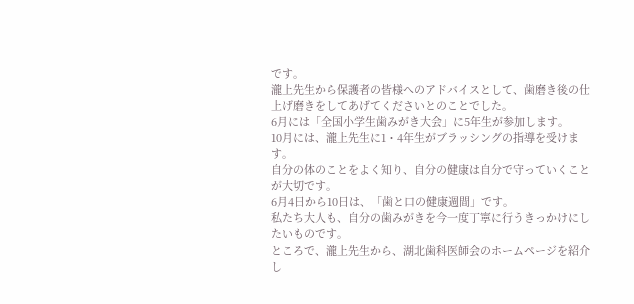です。
瀧上先生から保護者の皆様へのアドバイスとして、歯磨き後の仕上げ磨きをしてあげてくださいとのことでした。
6月には「全国小学生歯みがき大会」に5年生が参加します。
10月には、瀧上先生に1・4年生がブラッシングの指導を受けます。
自分の体のことをよく知り、自分の健康は自分で守っていくことが大切です。
6月4日から10日は、「歯と口の健康週間」です。
私たち大人も、自分の歯みがきを今一度丁寧に行うきっかけにしたいものです。
ところで、瀧上先生から、湖北歯科医師会のホームページを紹介し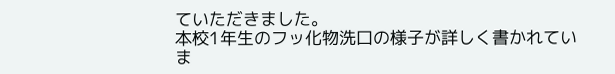ていただきました。
本校1年生のフッ化物洗口の様子が詳しく書かれていま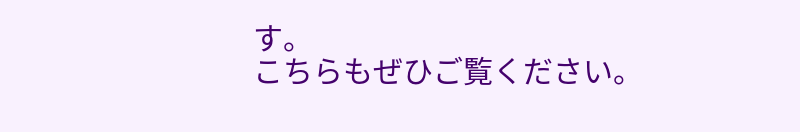す。
こちらもぜひご覧ください。